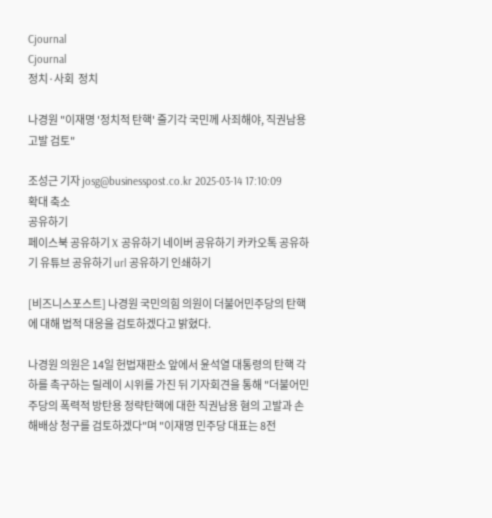Cjournal
Cjournal
정치·사회  정치

나경원 "이재명 '정치적 탄핵' 줄기각 국민께 사죄해야, 직권남용 고발 검토"

조성근 기자 josg@businesspost.co.kr 2025-03-14 17:10:09
확대 축소
공유하기
페이스북 공유하기 X 공유하기 네이버 공유하기 카카오톡 공유하기 유튜브 공유하기 url 공유하기 인쇄하기

[비즈니스포스트] 나경원 국민의힘 의원이 더불어민주당의 탄핵에 대해 법적 대응을 검토하겠다고 밝혔다.

나경원 의원은 14일 헌법재판소 앞에서 윤석열 대통령의 탄핵 각하를 촉구하는 릴레이 시위를 가진 뒤 기자회견을 통해 "더불어민주당의 폭력적 방탄용 정략탄핵에 대한 직권남용 혐의 고발과 손해배상 청구를 검토하겠다"며 "이재명 민주당 대표는 8전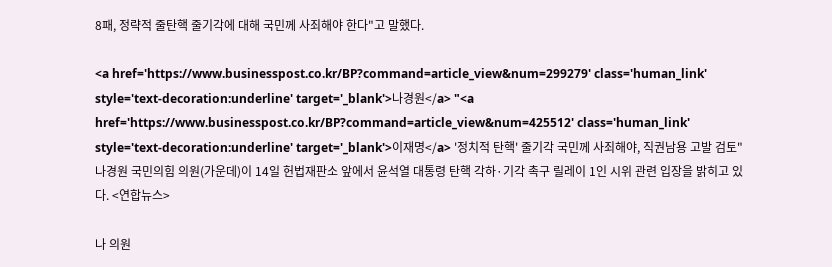8패, 정략적 줄탄핵 줄기각에 대해 국민께 사죄해야 한다"고 말했다.

<a href='https://www.businesspost.co.kr/BP?command=article_view&num=299279' class='human_link' style='text-decoration:underline' target='_blank'>나경원</a> "<a href='https://www.businesspost.co.kr/BP?command=article_view&num=425512' class='human_link' style='text-decoration:underline' target='_blank'>이재명</a> '정치적 탄핵' 줄기각 국민께 사죄해야, 직권남용 고발 검토"
나경원 국민의힘 의원(가운데)이 14일 헌법재판소 앞에서 윤석열 대통령 탄핵 각하·기각 촉구 릴레이 1인 시위 관련 입장을 밝히고 있다. <연합뉴스>

나 의원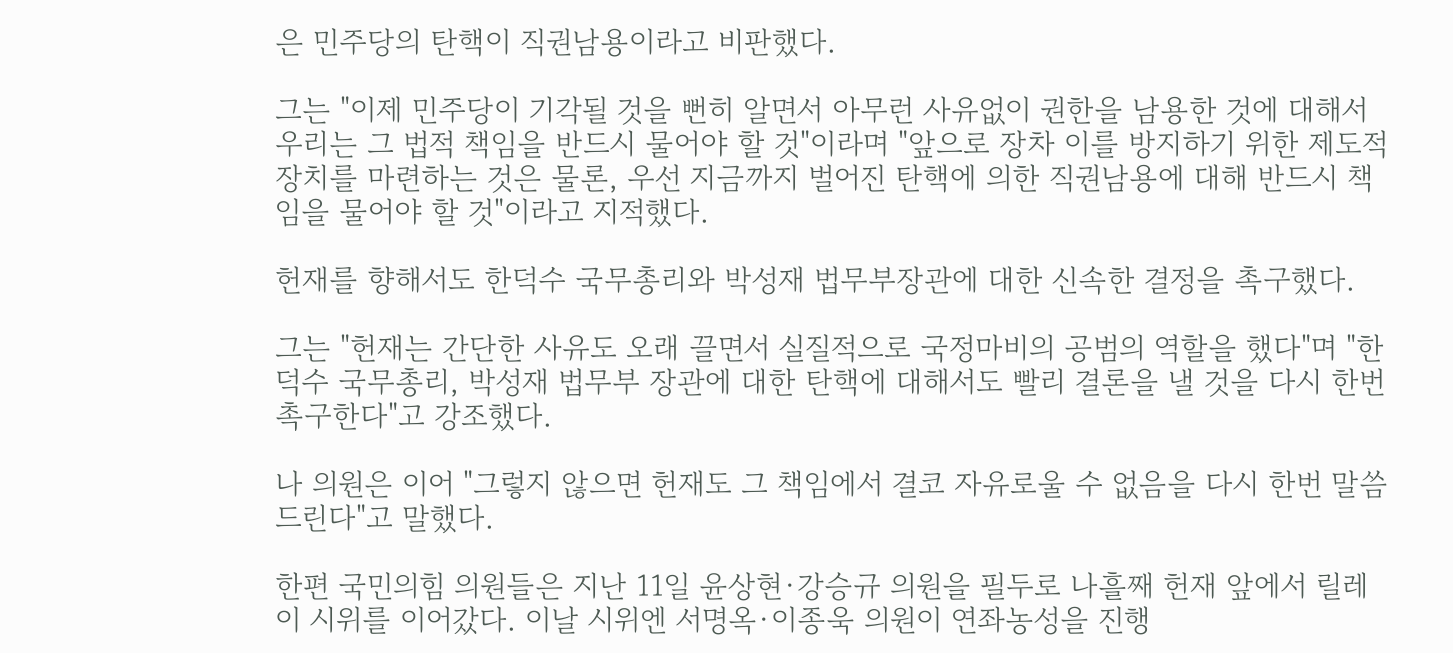은 민주당의 탄핵이 직권남용이라고 비판했다.

그는 "이제 민주당이 기각될 것을 뻔히 알면서 아무런 사유없이 권한을 남용한 것에 대해서 우리는 그 법적 책임을 반드시 물어야 할 것"이라며 "앞으로 장차 이를 방지하기 위한 제도적 장치를 마련하는 것은 물론, 우선 지금까지 벌어진 탄핵에 의한 직권남용에 대해 반드시 책임을 물어야 할 것"이라고 지적했다.

헌재를 향해서도 한덕수 국무총리와 박성재 법무부장관에 대한 신속한 결정을 촉구했다.

그는 "헌재는 간단한 사유도 오래 끌면서 실질적으로 국정마비의 공범의 역할을 했다"며 "한덕수 국무총리, 박성재 법무부 장관에 대한 탄핵에 대해서도 빨리 결론을 낼 것을 다시 한번 촉구한다"고 강조했다.

나 의원은 이어 "그렇지 않으면 헌재도 그 책임에서 결코 자유로울 수 없음을 다시 한번 말씀드린다"고 말했다.

한편 국민의힘 의원들은 지난 11일 윤상현·강승규 의원을 필두로 나흘째 헌재 앞에서 릴레이 시위를 이어갔다. 이날 시위엔 서명옥·이종욱 의원이 연좌농성을 진행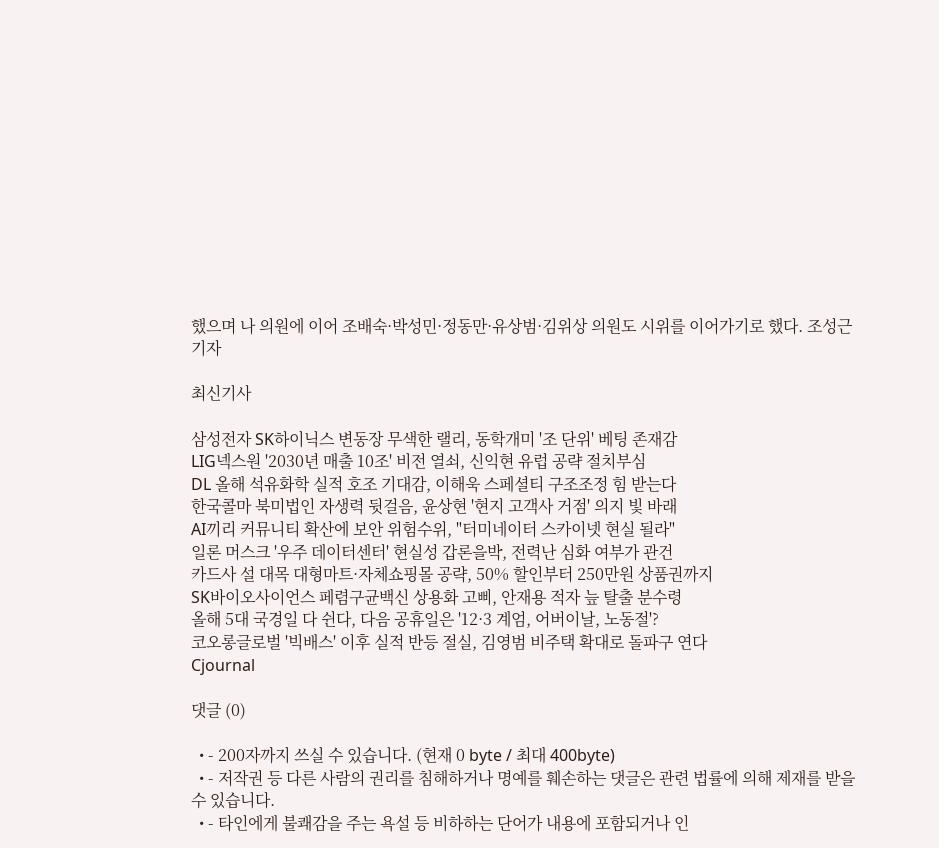했으며 나 의원에 이어 조배숙·박성민·정동만·유상범·김위상 의원도 시위를 이어가기로 했다. 조성근 기자

최신기사

삼성전자 SK하이닉스 변동장 무색한 랠리, 동학개미 '조 단위' 베팅 존재감
LIG넥스원 '2030년 매출 10조' 비전 열쇠, 신익현 유럽 공략 절치부심
DL 올해 석유화학 실적 호조 기대감, 이해욱 스페셜티 구조조정 힘 받는다
한국콜마 북미법인 자생력 뒷걸음, 윤상현 '현지 고객사 거점' 의지 빛 바래
AI끼리 커뮤니티 확산에 보안 위험수위, "터미네이터 스카이넷 현실 될라"
일론 머스크 '우주 데이터센터' 현실성 갑론을박, 전력난 심화 여부가 관건
카드사 설 대목 대형마트·자체쇼핑몰 공략, 50% 할인부터 250만원 상품권까지
SK바이오사이언스 페렴구균백신 상용화 고삐, 안재용 적자 늪 탈출 분수령
올해 5대 국경일 다 쉰다, 다음 공휴일은 '12·3 계엄, 어버이날, 노동절'?
코오롱글로벌 '빅배스' 이후 실적 반등 절실, 김영범 비주택 확대로 돌파구 연다
Cjournal

댓글 (0)

  • - 200자까지 쓰실 수 있습니다. (현재 0 byte / 최대 400byte)
  • - 저작권 등 다른 사람의 권리를 침해하거나 명예를 훼손하는 댓글은 관련 법률에 의해 제재를 받을 수 있습니다.
  • - 타인에게 불쾌감을 주는 욕설 등 비하하는 단어가 내용에 포함되거나 인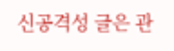신공격성 글은 관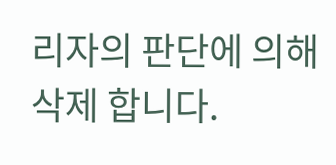리자의 판단에 의해 삭제 합니다.